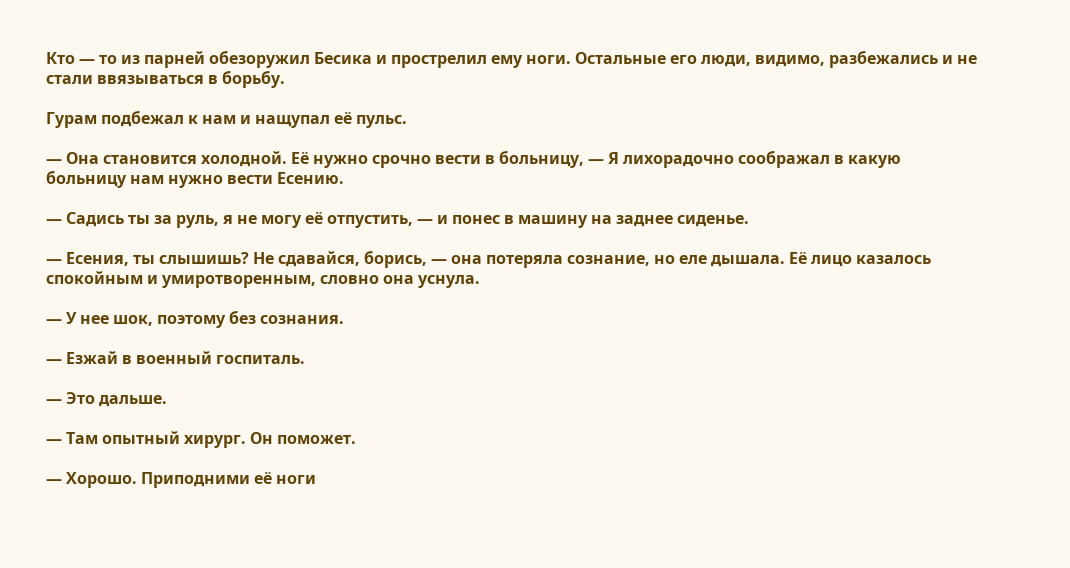Кто — то из парней обезоружил Бесика и прострелил ему ноги. Остальные его люди, видимо, разбежались и не стали ввязываться в борьбу.

Гурам подбежал к нам и нащупал её пульс.

— Она становится холодной. Её нужно срочно вести в больницу, — Я лихорадочно соображал в какую больницу нам нужно вести Есению.

— Садись ты за руль, я не могу её отпустить, — и понес в машину на заднее сиденье.

— Есения, ты слышишь? Не сдавайся, борись, — она потеряла сознание, но еле дышала. Её лицо казалось спокойным и умиротворенным, словно она уснула.

— У нее шок, поэтому без сознания.

— Езжай в военный госпиталь.

— Это дальше.

— Там опытный хирург. Он поможет.

— Хорошо. Приподними её ноги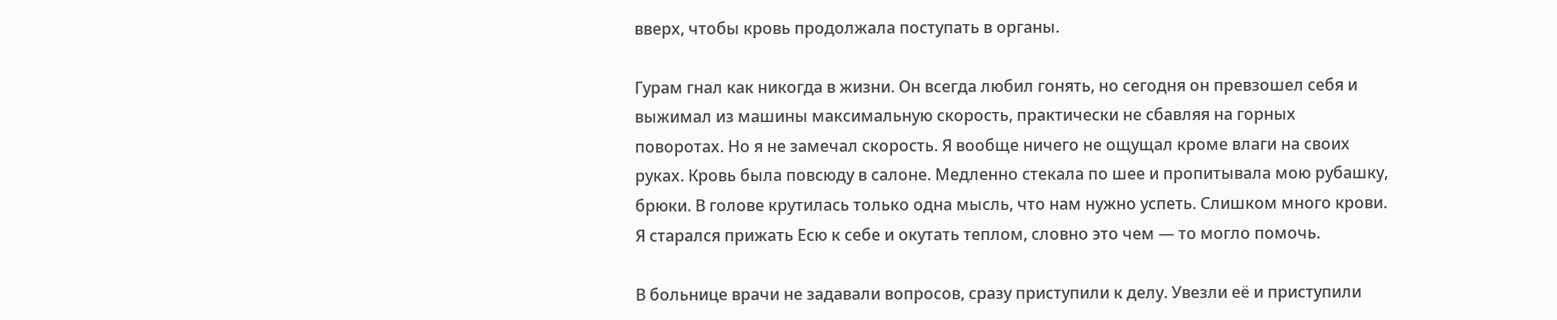вверх, чтобы кровь продолжала поступать в органы.

Гурам гнал как никогда в жизни. Он всегда любил гонять, но сегодня он превзошел себя и выжимал из машины максимальную скорость, практически не сбавляя на горных поворотах. Но я не замечал скорость. Я вообще ничего не ощущал кроме влаги на своих руках. Кровь была повсюду в салоне. Медленно стекала по шее и пропитывала мою рубашку, брюки. В голове крутилась только одна мысль, что нам нужно успеть. Слишком много крови. Я старался прижать Есю к себе и окутать теплом, словно это чем — то могло помочь.

В больнице врачи не задавали вопросов, сразу приступили к делу. Увезли её и приступили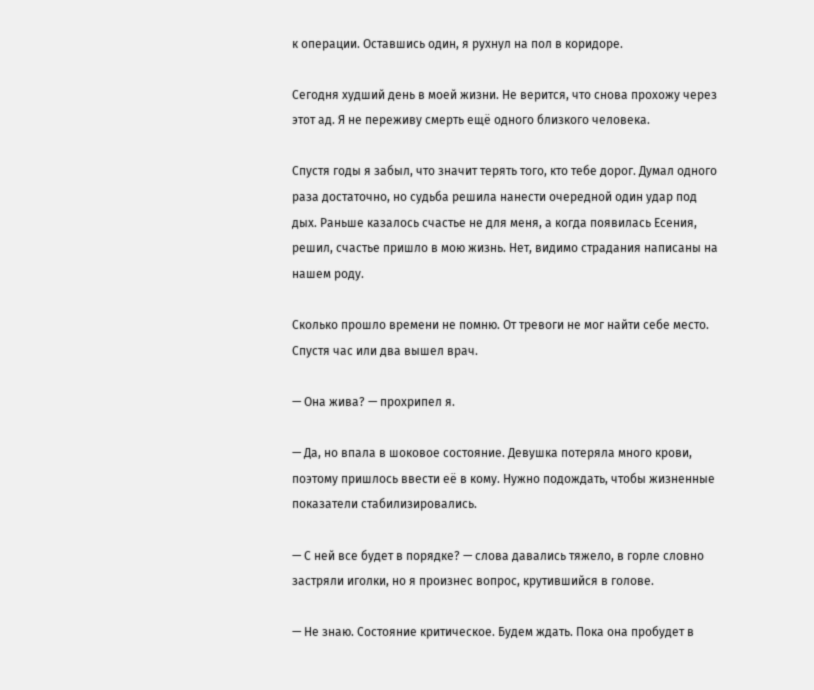к операции. Оставшись один, я рухнул на пол в коридоре.

Сегодня худший день в моей жизни. Не верится, что снова прохожу через этот ад. Я не переживу смерть ещё одного близкого человека.

Спустя годы я забыл, что значит терять того, кто тебе дорог. Думал одного раза достаточно, но судьба решила нанести очередной один удар под дых. Раньше казалось счастье не для меня, а когда появилась Есения, решил, счастье пришло в мою жизнь. Нет, видимо страдания написаны на нашем роду.

Сколько прошло времени не помню. От тревоги не мог найти себе место. Спустя час или два вышел врач.

— Она жива? — прохрипел я.

— Да, но впала в шоковое состояние. Девушка потеряла много крови, поэтому пришлось ввести её в кому. Нужно подождать, чтобы жизненные показатели стабилизировались.

— С ней все будет в порядке? — слова давались тяжело, в горле словно застряли иголки, но я произнес вопрос, крутившийся в голове.

— Не знаю. Состояние критическое. Будем ждать. Пока она пробудет в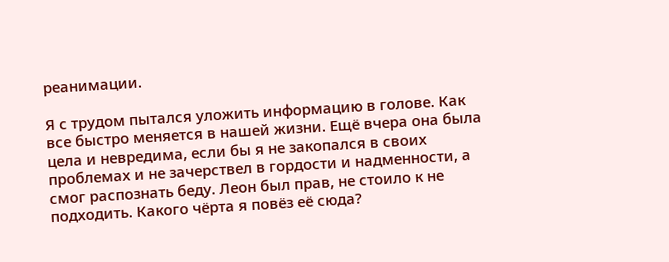реанимации.

Я с трудом пытался уложить информацию в голове. Как все быстро меняется в нашей жизни. Ещё вчера она была цела и невредима, если бы я не закопался в своих проблемах и не зачерствел в гордости и надменности, а смог распознать беду. Леон был прав, не стоило к не подходить. Какого чёрта я повёз её сюда?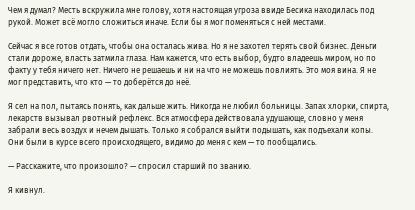Чем я думал? Месть вскружила мне голову, хотя настоящая угроза ввиде Бесика находилась под рукой. Может всё могло сложиться иначе. Если бы я мог поменяться с ней местами.

Сейчас я все готов отдать, чтобы она осталась жива. Но я не захотел терять свой бизнес. Деньги стали дороже, власть затмила глаза. Нам кажется, что есть выбор, будто владеешь миром, но по факту у тебя ничего нет. Ничего не решаешь и ни на что не можешь повлиять. Это моя вина. Я не мог представить, что кто — то доберётся до неё.

Я сел на пол, пытаясь понять, как дальше жить. Никогда не любил больницы. Запах хлорки, спирта, лекарств вызывал рвотный рефлекс. Вся атмосфера действовала удушающе, словно у меня забрали весь воздух и нечем дышать. Только я собрался выйти подышать, как подъехали копы. Они были в курсе всего происходящего, видимо до меня с кем — то пообщались.

— Расскажите, что произошло? — спросил старший по званию.

Я кивнул.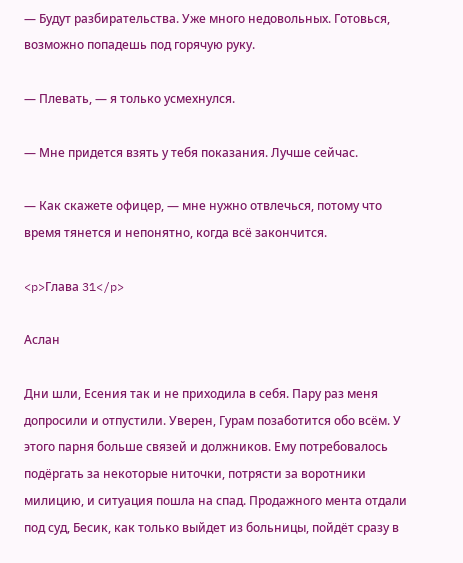— Будут разбирательства. Уже много недовольных. Готовься, возможно попадешь под горячую руку.

— Плевать, — я только усмехнулся.

— Мне придется взять у тебя показания. Лучше сейчас.

— Как скажете офицер, — мне нужно отвлечься, потому что время тянется и непонятно, когда всё закончится.

<p>Глава 31</p>

Аслан

Дни шли, Есения так и не приходила в себя. Пару раз меня допросили и отпустили. Уверен, Гурам позаботится обо всём. У этого парня больше связей и должников. Ему потребовалось подёргать за некоторые ниточки, потрясти за воротники милицию, и ситуация пошла на спад. Продажного мента отдали под суд, Бесик, как только выйдет из больницы, пойдёт сразу в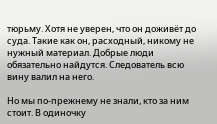тюрьму. Хотя не уверен, что он доживёт до суда. Такие как он, расходный, никому не нужный материал. Добрые люди обязательно найдутся. Следователь всю вину валил на него.

Но мы по-прежнему не знали, кто за ним стоит. В одиночку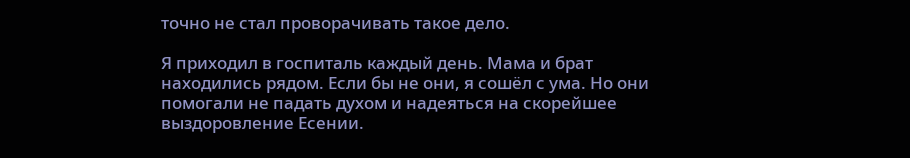точно не стал проворачивать такое дело.

Я приходил в госпиталь каждый день. Мама и брат находились рядом. Если бы не они, я сошёл с ума. Но они помогали не падать духом и надеяться на скорейшее выздоровление Есении.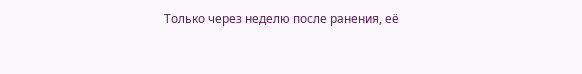Только через неделю после ранения, её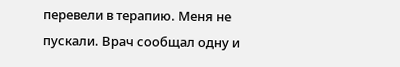перевели в терапию. Меня не пускали. Врач сообщал одну и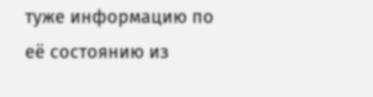туже информацию по её состоянию из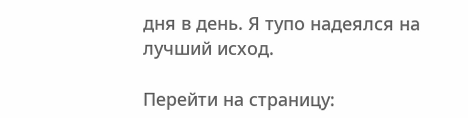дня в день. Я тупо надеялся на лучший исход.

Перейти на страницу: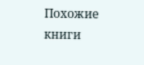Похожие книги